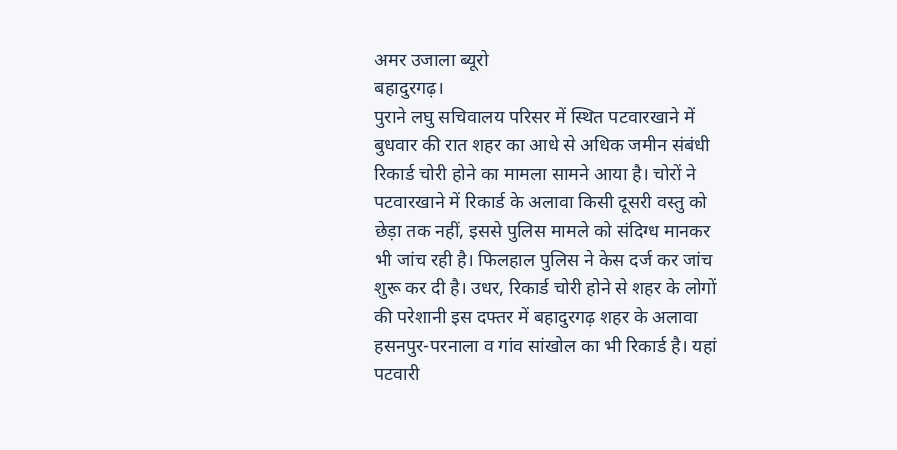अमर उजाला ब्यूरो
बहादुरगढ़।
पुराने लघु सचिवालय परिसर में स्थित पटवारखाने में बुधवार की रात शहर का आधे से अधिक जमीन संबंधी रिकार्ड चोरी होने का मामला सामने आया है। चोरों ने पटवारखाने में रिकार्ड के अलावा किसी दूसरी वस्तु को छेड़ा तक नहीं, इससे पुलिस मामले को संदिग्ध मानकर भी जांच रही है। फिलहाल पुलिस ने केस दर्ज कर जांच शुरू कर दी है। उधर, रिकार्ड चोरी होने से शहर के लोगों की परेशानी इस दफ्तर में बहादुरगढ़ शहर के अलावा हसनपुर-परनाला व गांव सांखोल का भी रिकार्ड है। यहां पटवारी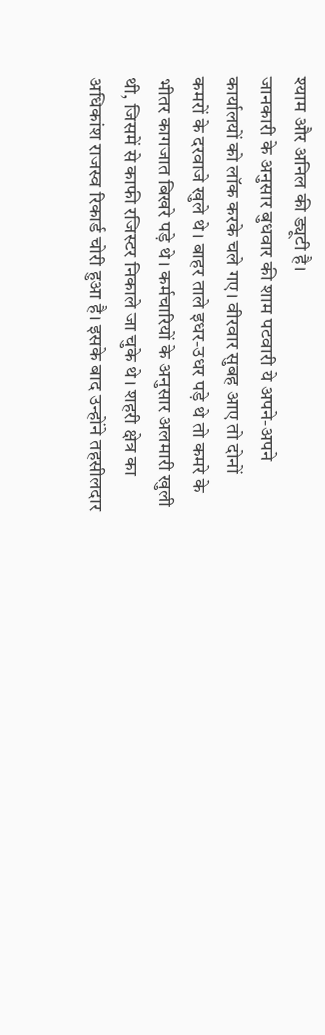श्याम और अनिल की ड्यूटी है।
जानकारी के अनुसार बुधवार की शाम पटवारी ये अपने-अपने कार्यालयों को लॉक करके चले गए। वीरवार सुबह आए तो दोनों कमरों के दरवाजे खुले थे। बाहर ताले इधर-उधर पड़े थे तो कमरे के भीतर कागजात बिखरे पड़े थे। कर्मचारियों के अनुसार अलमारी खुली थी, जिसमें से काफी रजिस्टर निकाले जा चुके थे। शहरी क्षेत्र का अधिकांश राजस्व रिकार्ड चोरी हुआ है। इसके बाद उन्होंने तहसीलदार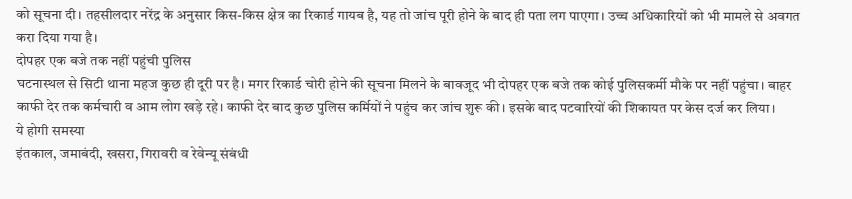को सूचना दी। तहसीलदार नरेंद्र के अनुसार किस-किस क्षेत्र का रिकार्ड गायब है, यह तो जांच पूरी होने के बाद ही पता लग पाएगा। उच्च अधिकारियों को भी मामले से अवगत करा दिया गया है।
दोपहर एक बजे तक नहीं पहुंची पुलिस
घटनास्थल से सिटी थाना महज कुछ ही दूरी पर है। मगर रिकार्ड चोरी होने की सूचना मिलने के बावजूद भी दोपहर एक बजे तक कोई पुलिसकर्मी मौके पर नहीं पहुंचा। बाहर काफी देर तक कर्मचारी व आम लोग खड़े रहे। काफी देर बाद कुछ पुलिस कर्मियों ने पहुंच कर जांच शुरू की। इसके बाद पटवारियों की शिकायत पर केस दर्ज कर लिया।
ये होगी समस्या
इंतकाल, जमाबंदी, खसरा, गिरावरी व रेवेन्यू संबंधी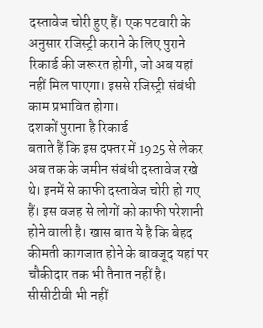दस्तावेज चोरी हुए हैं। एक पटवारी के अनुसार रजिस्ट्री कराने के लिए पुराने रिकार्ड की जरूरत होगी, जो अब यहां नहीं मिल पाएगा। इससे रजिस्ट्री संबंधी काम प्रभावित होगा।
दशकों पुराना है रिकार्ड
बताते हैं कि इस दफ्तर में 1925 से लेकर अब तक के जमीन संबंधी दस्तावेज रखे थे। इनमें से काफी दस्तावेज चोरी हो गए हैं। इस वजह से लोगों को काफी परेशानी होने वाली है। खास बात ये है कि बेहद कीमती कागजात होने के बावजूद यहां पर चौकीदार तक भी तैनात नहीं है। सीसीटीवी भी नहीं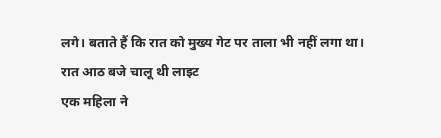लगे। बताते हैं कि रात को मुख्य गेट पर ताला भी नहीं लगा था।
रात आठ बजे चालू थी लाइट
एक महिला ने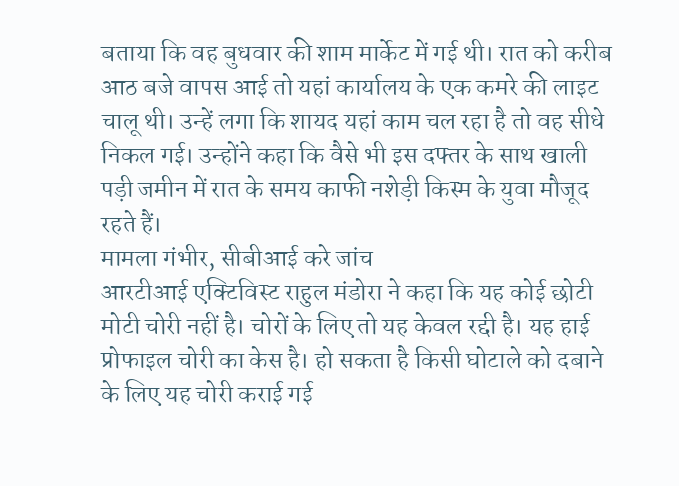बताया कि वह बुधवार की शाम मार्केट में गई थी। रात को करीब आठ बजे वापस आई तो यहां कार्यालय के एक कमरे की लाइट चालू थी। उन्हें लगा कि शायद यहां काम चल रहा है तो वह सीधे निकल गई। उन्होंने कहा कि वैसे भी इस दफ्तर के साथ खाली पड़ी जमीन में रात के समय काफी नशेड़ी किस्म के युवा मौजूद रहते हैं।
मामला गंभीर, सीबीआई करे जांच
आरटीआई एक्टिविस्ट राहुल मंडोरा ने कहा कि यह कोई छोटी मोटी चोरी नहीं है। चोरों के लिए तो यह केवल रद्दी है। यह हाई प्रोफाइल चोरी का केस है। हो सकता है किसी घोटाले को दबाने के लिए यह चोरी कराई गई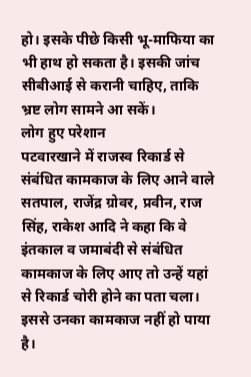हो। इसके पीछे किसी भू-माफिया का भी हाथ हो सकता है। इसकी जांच सीबीआई से करानी चाहिए, ताकि भ्रष्ट लोग सामने आ सकें।
लोग हुए परेशान
पटवारखाने में राजस्व रिकार्ड से संबंधित कामकाज के लिए आने वाले सतपाल, राजेंद्र ग्रोवर, प्रवीन, राज सिंह, राकेश आदि ने कहा कि वे इंतकाल व जमाबंदी से संबंधित कामकाज के लिए आए तो उन्हें यहां से रिकार्ड चोरी होने का पता चला। इससे उनका कामकाज नहीं हो पाया है।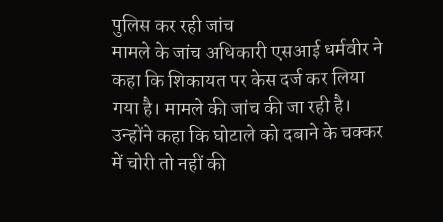पुलिस कर रही जांच
मामले के जांच अधिकारी एसआई धर्मवीर ने कहा कि शिकायत पर केस दर्ज कर लिया गया है। मामले की जांच की जा रही है। उन्होंने कहा कि घोटाले को दबाने के चक्कर में चोरी तो नहीं की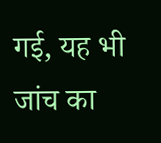गई, यह भी जांच का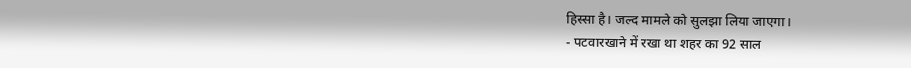हिस्सा है। जल्द मामले को सुलझा लिया जाएगा।
- पटवारखाने में रखा था शहर का 92 साल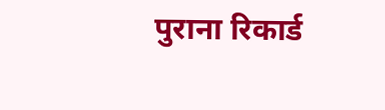पुराना रिकार्ड